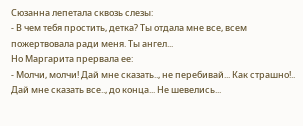Сюзанна лепетала сквозь слезы:
- В чем тебя простить, детка? Ты отдала мне все, всем пожертвовала ради меня. Ты ангел...
Но Маргарита прервала ее:
- Молчи, молчи! Дай мне сказать.., не перебивай... Как страшно!.. Дай мне сказать все.., до конца... Не шевелись...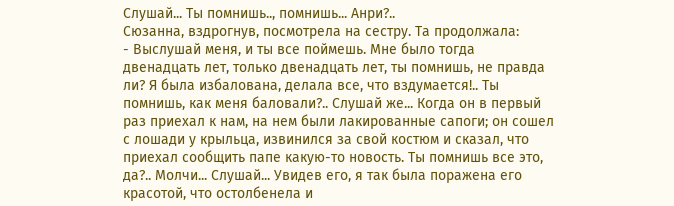Слушай... Ты помнишь.., помнишь... Анри?..
Сюзанна, вздрогнув, посмотрела на сестру. Та продолжала:
- Выслушай меня, и ты все поймешь. Мне было тогда двенадцать лет, только двенадцать лет, ты помнишь, не правда ли? Я была избалована, делала все, что вздумается!.. Ты помнишь, как меня баловали?.. Слушай же... Когда он в первый раз приехал к нам, на нем были лакированные сапоги; он сошел с лошади у крыльца, извинился за свой костюм и сказал, что приехал сообщить папе какую-то новость. Ты помнишь все это, да?.. Молчи... Слушай... Увидев его, я так была поражена его красотой, что остолбенела и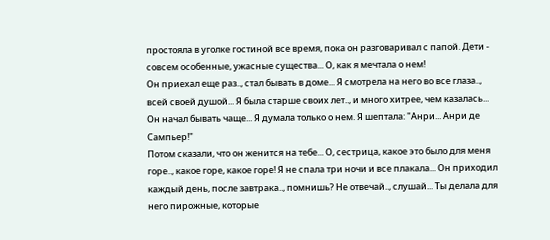простояла в уголке гостиной все время, пока он разговаривал с папой. Дети - совсем особенные, ужасные существа... О, как я мечтала о нем!
Он приехал еще раз.., стал бывать в доме... Я смотрела на него во все глаза.., всей своей душой... Я была старше своих лет.., и много хитрее, чем казалась... Он начал бывать чаще... Я думала только о нем. Я шептала: "Анри... Анри де Сампьер!"
Потом сказали, что он женится на тебе... О, сестрица, какое это было для меня горе.., какое горе, какое горе! Я не спала три ночи и все плакала... Он приходил каждый день, после завтрака.., помнишь? Не отвечай.., слушай... Ты делала для него пирожные, которые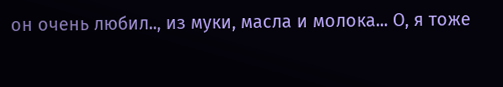он очень любил.., из муки, масла и молока... О, я тоже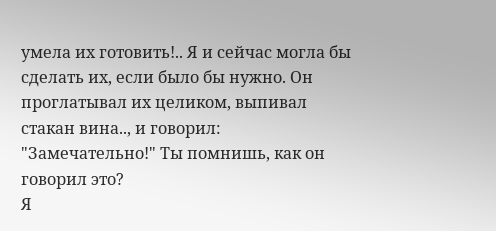умела их готовить!.. Я и сейчас могла бы сделать их, если было бы нужно. Он проглатывал их целиком, выпивал стакан вина.., и говорил: "Замечательно!" Ты помнишь, как он говорил это?
Я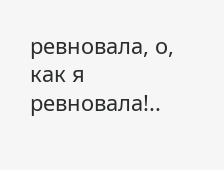ревновала, о, как я ревновала!..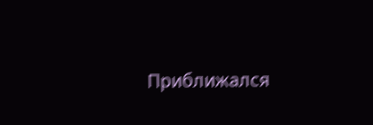Приближался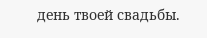день твоей свадьбы.